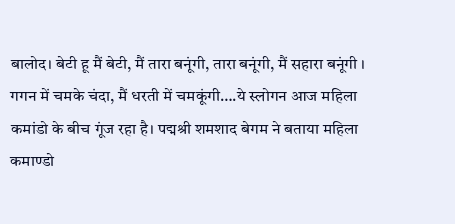बालोद। बेटी हू मैं बेटी, मैं तारा बनूंगी, तारा बनूंगी, मैं सहारा बनूंगी । गगन में चमके चंदा, मैं धरती में चमकूंगी….ये स्लोगन आज महिला कमांडो के बीच गूंज रहा है। पद्मश्री शमशाद बेगम ने बताया महिला कमाण्डो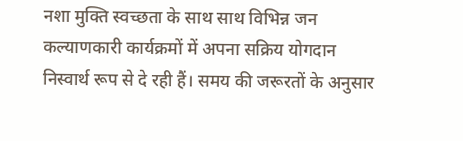नशा मुक्ति स्वच्छता के साथ साथ विभिन्न जन कल्याणकारी कार्यक्रमों में अपना सक्रिय योगदान निस्वार्थ रूप से दे रही हैं। समय की जरूरतों के अनुसार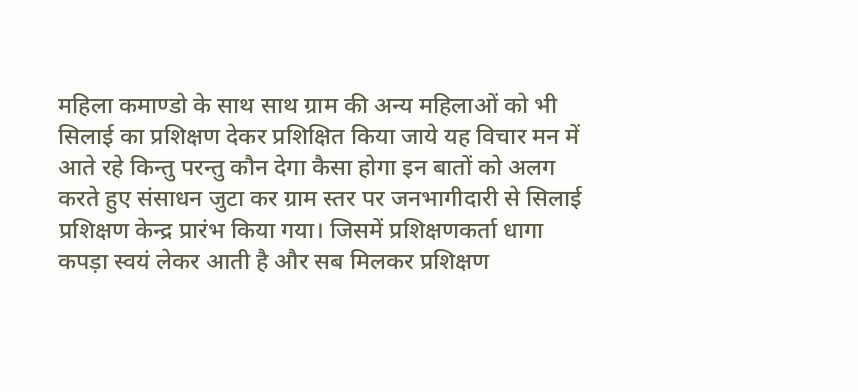महिला कमाण्डो के साथ साथ ग्राम की अन्य महिलाओं को भी सिलाई का प्रशिक्षण देकर प्रशिक्षित किया जाये यह विचार मन में आते रहे किन्तु परन्तु कौन देगा कैसा होगा इन बातों को अलग करते हुए संसाधन जुटा कर ग्राम स्तर पर जनभागीदारी से सिलाई प्रशिक्षण केन्द्र प्रारंभ किया गया। जिसमें प्रशिक्षणकर्ता धागा कपड़ा स्वयं लेकर आती है और सब मिलकर प्रशिक्षण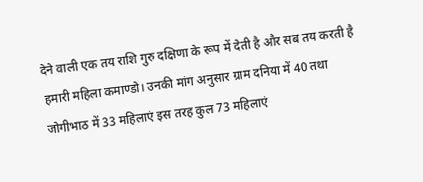देने वाली एक तय राशि गुरु दक्षिणा के रूप में देती है और सब तय करती है हमारी महिला कमाण्डो। उनकी मांग अनुसार ग्राम दनिया में 40 तथा जोगीभाठ में 33 महिलाएं इस तरह कुल 73 महिलाएं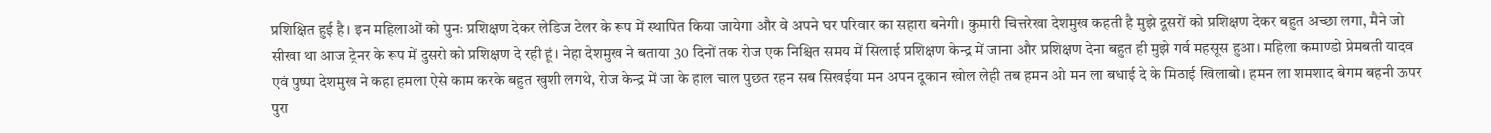प्रशिक्षित हुई है। इन महिलाओं को पुनः प्रशिक्षण देकर लेडिज टेलर के रूप में स्थापित किया जायेगा और वे अपने घर परिवार का सहारा बनेगी। कुमारी चित्तरेखा देशमुख कहती है मुझे दूसरों को प्रशिक्षण देकर बहुत अच्छा लगा, मैने जो सीखा था आज ट्रेनर के रूप में दुसरो को प्रशिक्षण दे रही हूं। नेहा देशमुख ने बताया 30 दिनों तक रोज एक निश्चित समय में सिलाई प्रशिक्षण केन्द्र में जाना और प्रशिक्षण देना बहुत ही मुझे गर्व महसूस हुआ। महिला कमाण्डो प्रेमबती यादव एवं पुष्पा देशमुख ने कहा हमला ऐसे काम करके बहुत खुशी लगथे, रोज केन्द्र में जा के हाल चाल पुछत रहन सब सिखईया मन अपन दूकान खोल लेही तब हमन ओ मन ला बधाई दे के मिठाई खिलाबो। हमन ला शमशाद बेगम बहनी ऊपर पुरा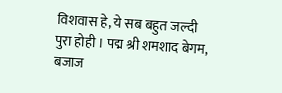विशवास हे, ये सब बहुत जल्दी पुरा होही । पद्म श्री शमशाद बेगम, बजाज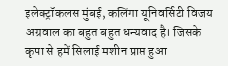इलेक्ट्रॉकलस मुंबई, कलिंगा यूनिवर्सिटी विजय अग्रवाल का बहुत बहुत धन्यवाद है। जिसके कृपा से हमें सिलाई मशीन प्राप्त हुआ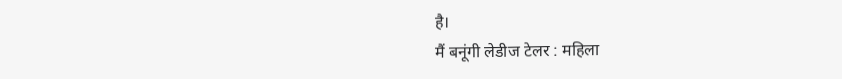है।
मैं बनूंगी लेडीज टेलर : महिला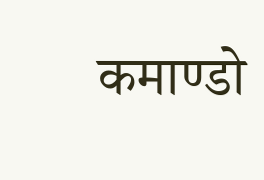कमाण्डो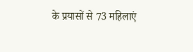के प्रयासों से 73 महिलाएं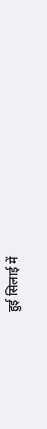हुई सिलाई में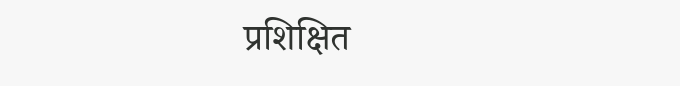प्रशिक्षित